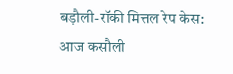बड़ौली-रॉकी मित्तल रेप केस: आज कसौली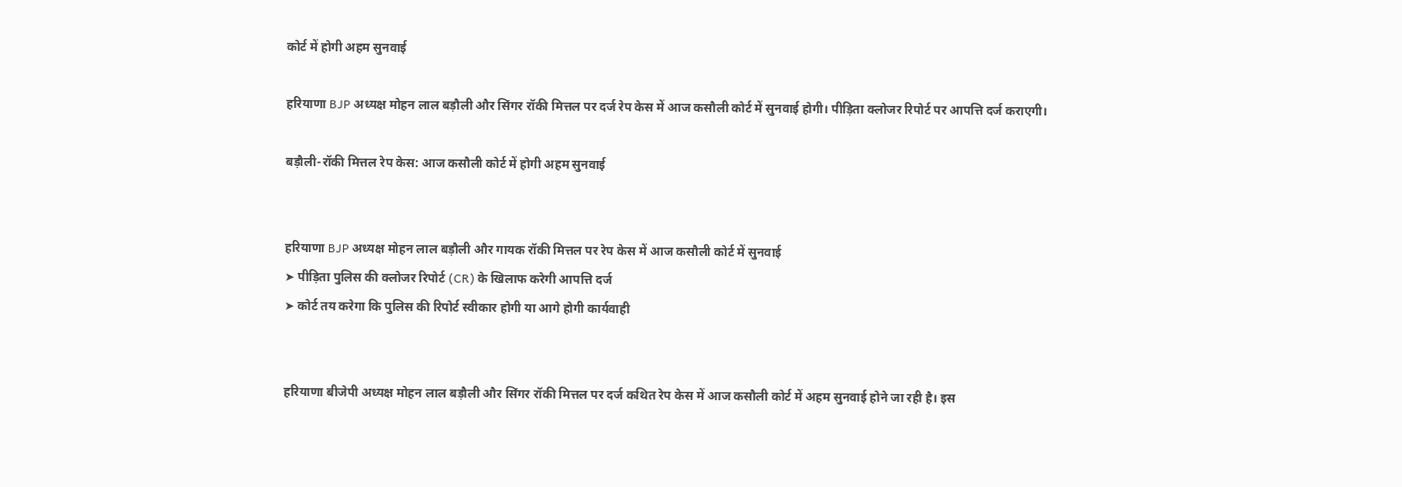कोर्ट में होगी अहम सुनवाई

हरियाणा BJP अध्यक्ष मोहन लाल बड़ौली और सिंगर रॉकी मित्तल पर दर्ज रेप केस में आज कसौली कोर्ट में सुनवाई होगी। पीड़िता क्लोजर रिपोर्ट पर आपत्ति दर्ज कराएगी।

बड़ौली-रॉकी मित्तल रेप केस: आज कसौली कोर्ट में होगी अहम सुनवाई


हरियाणा BJP अध्यक्ष मोहन लाल बड़ौली और गायक रॉकी मित्तल पर रेप केस में आज कसौली कोर्ट में सुनवाई
➤ पीड़िता पुलिस की क्लोजर रिपोर्ट (CR) के खिलाफ करेगी आपत्ति दर्ज
➤ कोर्ट तय करेगा कि पुलिस की रिपोर्ट स्वीकार होगी या आगे होगी कार्यवाही


हरियाणा बीजेपी अध्यक्ष मोहन लाल बड़ौली और सिंगर रॉकी मित्तल पर दर्ज कथित रेप केस में आज कसौली कोर्ट में अहम सुनवाई होने जा रही है। इस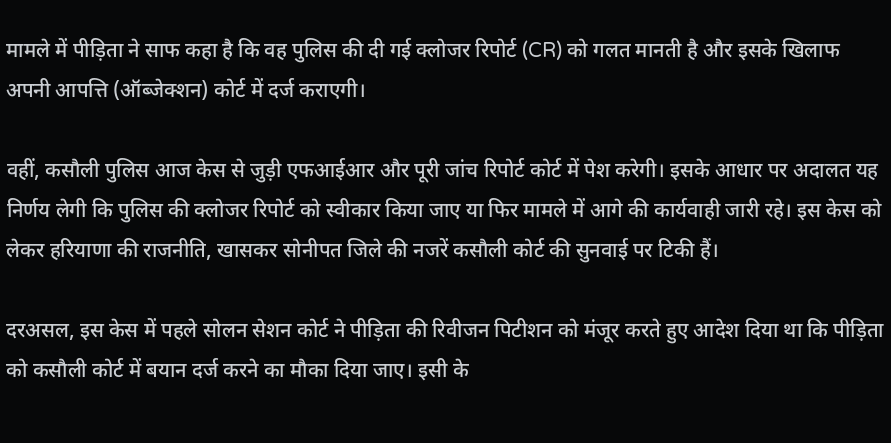मामले में पीड़िता ने साफ कहा है कि वह पुलिस की दी गई क्लोजर रिपोर्ट (CR) को गलत मानती है और इसके खिलाफ अपनी आपत्ति (ऑब्जेक्शन) कोर्ट में दर्ज कराएगी।

वहीं, कसौली पुलिस आज केस से जुड़ी एफआईआर और पूरी जांच रिपोर्ट कोर्ट में पेश करेगी। इसके आधार पर अदालत यह निर्णय लेगी कि पुलिस की क्लोजर रिपोर्ट को स्वीकार किया जाए या फिर मामले में आगे की कार्यवाही जारी रहे। इस केस को लेकर हरियाणा की राजनीति, खासकर सोनीपत जिले की नजरें कसौली कोर्ट की सुनवाई पर टिकी हैं।

दरअसल, इस केस में पहले सोलन सेशन कोर्ट ने पीड़िता की रिवीजन पिटीशन को मंजूर करते हुए आदेश दिया था कि पीड़िता को कसौली कोर्ट में बयान दर्ज करने का मौका दिया जाए। इसी के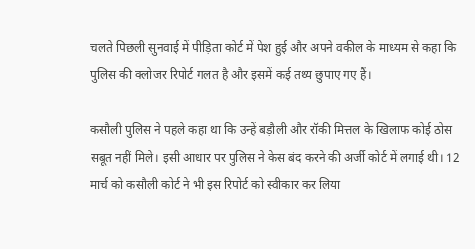चलते पिछली सुनवाई में पीड़िता कोर्ट में पेश हुई और अपने वकील के माध्यम से कहा कि पुलिस की क्लोजर रिपोर्ट गलत है और इसमें कई तथ्य छुपाए गए हैं।

कसौली पुलिस ने पहले कहा था कि उन्हें बड़ौली और रॉकी मित्तल के खिलाफ कोई ठोस सबूत नहीं मिले। इसी आधार पर पुलिस ने केस बंद करने की अर्जी कोर्ट में लगाई थी। 12 मार्च को कसौली कोर्ट ने भी इस रिपोर्ट को स्वीकार कर लिया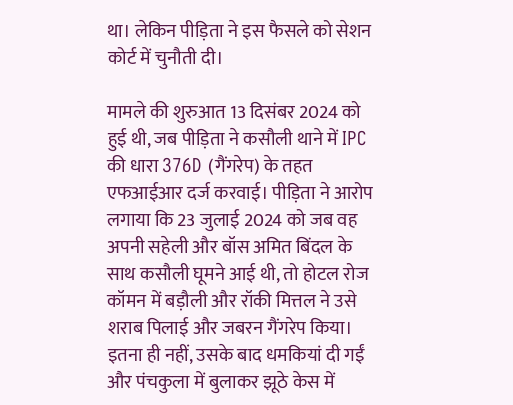था। लेकिन पीड़िता ने इस फैसले को सेशन कोर्ट में चुनौती दी।

मामले की शुरुआत 13 दिसंबर 2024 को हुई थी, जब पीड़िता ने कसौली थाने में IPC की धारा 376D (गैंगरेप) के तहत एफआईआर दर्ज करवाई। पीड़िता ने आरोप लगाया कि 23 जुलाई 2024 को जब वह अपनी सहेली और बॉस अमित बिंदल के साथ कसौली घूमने आई थी, तो होटल रोज कॉमन में बड़ौली और रॉकी मित्तल ने उसे शराब पिलाई और जबरन गैंगरेप किया। इतना ही नहीं, उसके बाद धमकियां दी गईं और पंचकुला में बुलाकर झूठे केस में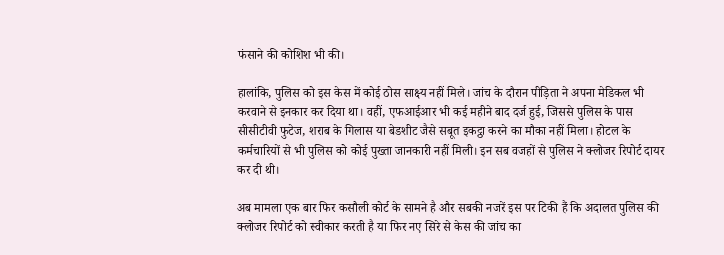फंसाने की कोशिश भी की।

हालांकि, पुलिस को इस केस में कोई ठोस साक्ष्य नहीं मिले। जांच के दौरान पीड़िता ने अपना मेडिकल भी करवाने से इनकार कर दिया था। वहीं, एफआईआर भी कई महीने बाद दर्ज हुई, जिससे पुलिस के पास सीसीटीवी फुटेज, शराब के गिलास या बेडशीट जैसे सबूत इकट्ठा करने का मौका नहीं मिला। होटल के कर्मचारियों से भी पुलिस को कोई पुख्ता जानकारी नहीं मिली। इन सब वजहों से पुलिस ने क्लोजर रिपोर्ट दायर कर दी थी।

अब मामला एक बार फिर कसौली कोर्ट के सामने है और सबकी नजरें इस पर टिकी हैं कि अदालत पुलिस की क्लोजर रिपोर्ट को स्वीकार करती है या फिर नए सिरे से केस की जांच का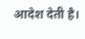आदेश देती है।